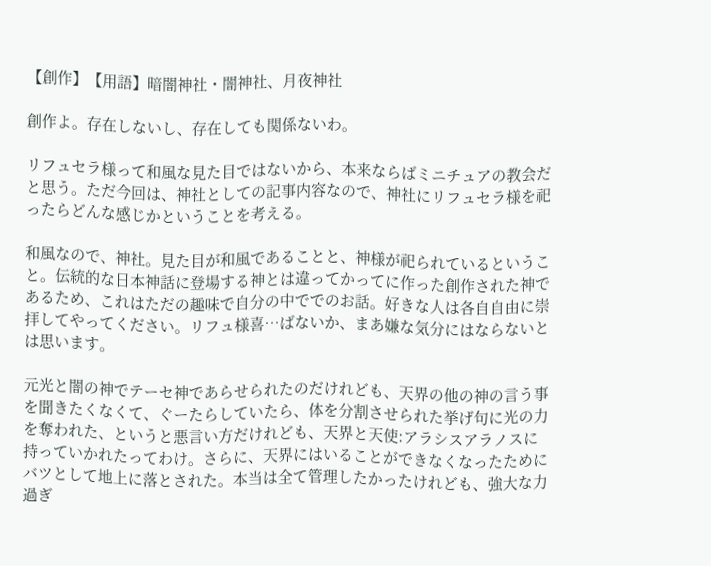【創作】【用語】暗闇神社・闇神社、月夜神社

創作よ。存在しないし、存在しても関係ないわ。

リフュセラ様って和風な見た目ではないから、本来ならばミニチュアの教会だと思う。ただ今回は、神社としての記事内容なので、神社にリフュセラ様を祀ったらどんな感じかということを考える。

和風なので、神社。見た目が和風であることと、神様が祀られているということ。伝統的な日本神話に登場する神とは違ってかってに作った創作された神であるため、これはただの趣味で自分の中ででのお話。好きな人は各自自由に崇拝してやってください。リフュ様喜…ばないか、まあ嫌な気分にはならないとは思います。

元光と闇の神でテーセ神であらせられたのだけれども、天界の他の神の言う事を聞きたくなくて、ぐーたらしていたら、体を分割させられた挙げ句に光の力を奪われた、というと悪言い方だけれども、天界と天使:アラシスアラノスに持っていかれたってわけ。さらに、天界にはいることができなくなったためにバツとして地上に落とされた。本当は全て管理したかったけれども、強大な力過ぎ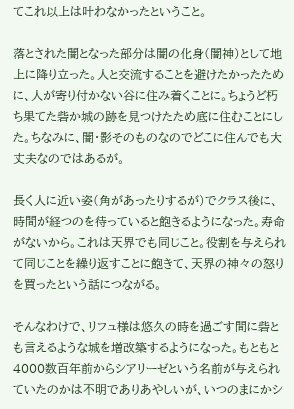てこれ以上は叶わなかったということ。

落とされた闇となった部分は闇の化身(闇神)として地上に降り立った。人と交流することを避けたかったために、人が寄り付かない谷に住み着くことに。ちょうど朽ち果てた砦か城の跡を見つけたため底に住むことにした。ちなみに、闇・影そのものなのでどこに住んでも大丈夫なのではあるが。

長く人に近い姿(角があったりするが)でクラス後に、時間が経つのを待っていると飽きるようになった。寿命がないから。これは天界でも同じこと。役割を与えられて同じことを繰り返すことに飽きて、天界の神々の怒りを買ったという話につながる。

そんなわけで、リフュ様は悠久の時を過ごす間に砦とも言えるような城を増改築するようになった。もともと4000数百年前からシアリーゼという名前が与えられていたのかは不明でありあやしいが、いつのまにかシ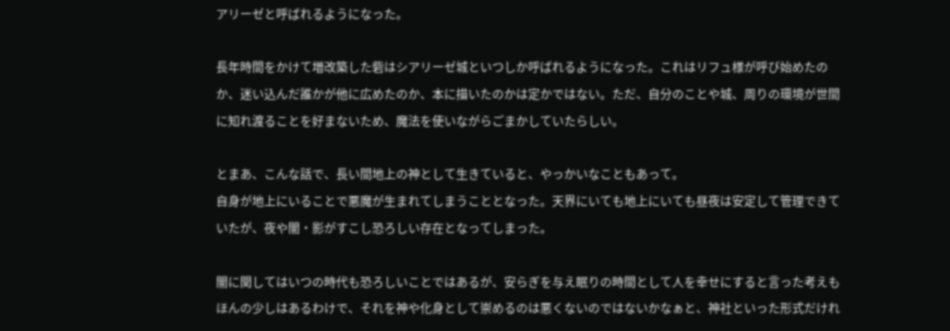アリーゼと呼ばれるようになった。

長年時間をかけて増改築した砦はシアリーゼ城といつしか呼ばれるようになった。これはリフュ様が呼び始めたのか、迷い込んだ誰かが他に広めたのか、本に描いたのかは定かではない。ただ、自分のことや城、周りの環境が世間に知れ渡ることを好まないため、魔法を使いながらごまかしていたらしい。

とまあ、こんな話で、長い間地上の神として生きていると、やっかいなこともあって。
自身が地上にいることで悪魔が生まれてしまうこととなった。天界にいても地上にいても昼夜は安定して管理できていたが、夜や闇・影がすこし恐ろしい存在となってしまった。

闇に関してはいつの時代も恐ろしいことではあるが、安らぎを与え眠りの時間として人を幸せにすると言った考えもほんの少しはあるわけで、それを神や化身として崇めるのは悪くないのではないかなぁと、神社といった形式だけれ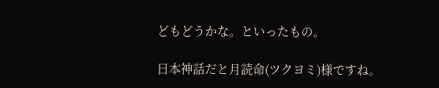どもどうかな。といったもの。

日本神話だと月読命(ツクヨミ)様ですね。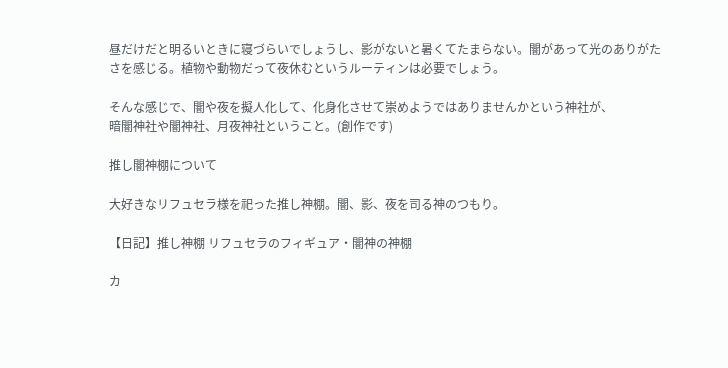昼だけだと明るいときに寝づらいでしょうし、影がないと暑くてたまらない。闇があって光のありがたさを感じる。植物や動物だって夜休むというルーティンは必要でしょう。

そんな感じで、闇や夜を擬人化して、化身化させて崇めようではありませんかという神社が、
暗闇神社や闇神社、月夜神社ということ。(創作です)

推し闇神棚について

大好きなリフュセラ様を祀った推し神棚。闇、影、夜を司る神のつもり。

【日記】推し神棚 リフュセラのフィギュア・闇神の神棚

カ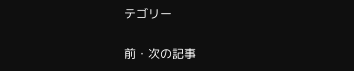テゴリー

前・次の記事